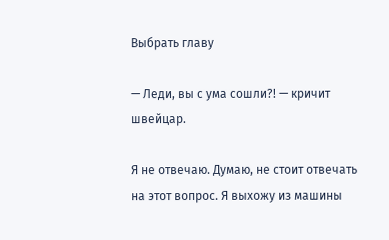Выбрать главу

— Леди, вы с ума сошли?! — кричит швейцар.

Я не отвечаю. Думаю, не стоит отвечать на этот вопрос. Я выхожу из машины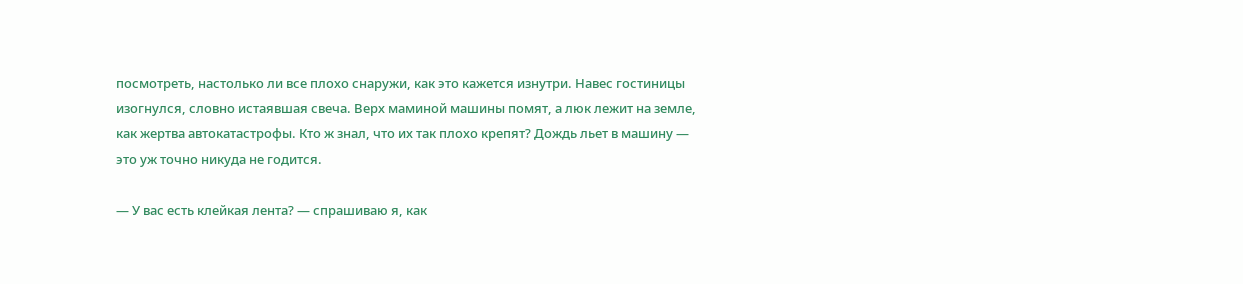посмотреть, настолько ли все плохо снаружи, как это кажется изнутри. Навес гостиницы изогнулся, словно истаявшая свеча. Верх маминой машины помят, а люк лежит на земле, как жертва автокатастрофы. Кто ж знал, что их так плохо крепят? Дождь льет в машину — это уж точно никуда не годится.

— У вас есть клейкая лента? — спрашиваю я, как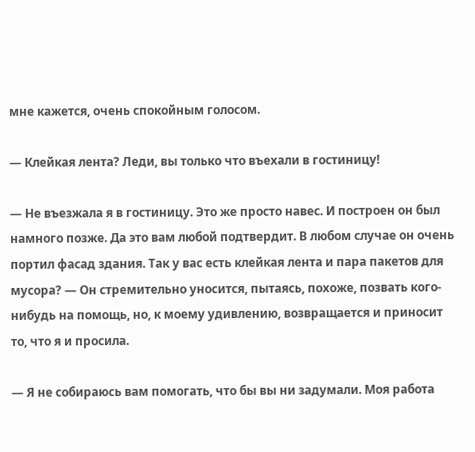мне кажется, очень спокойным голосом.

— Клейкая лента? Леди, вы только что въехали в гостиницу!

— Не въезжала я в гостиницу. Это же просто навес. И построен он был намного позже. Да это вам любой подтвердит. В любом случае он очень портил фасад здания. Так у вас есть клейкая лента и пара пакетов для мусора? — Он стремительно уносится, пытаясь, похоже, позвать кого-нибудь на помощь, но, к моему удивлению, возвращается и приносит то, что я и просила.

— Я не собираюсь вам помогать, что бы вы ни задумали. Моя работа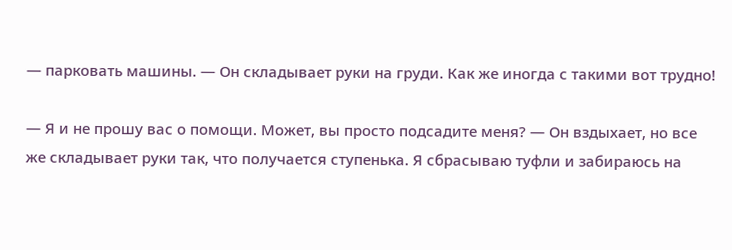— парковать машины. — Он складывает руки на груди. Как же иногда с такими вот трудно!

— Я и не прошу вас о помощи. Может, вы просто подсадите меня? — Он вздыхает, но все же складывает руки так, что получается ступенька. Я сбрасываю туфли и забираюсь на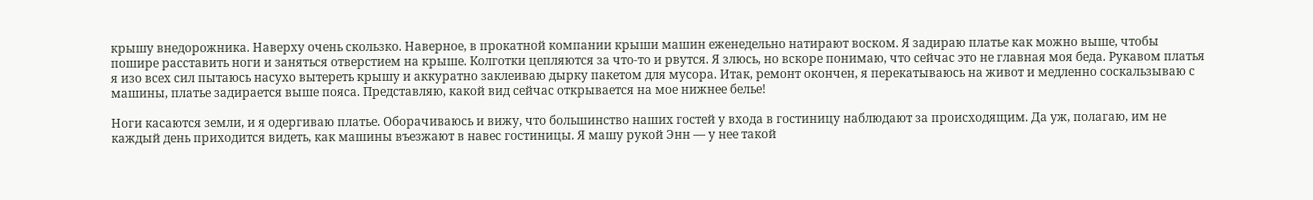крышу внедорожника. Наверху очень скользко. Наверное, в прокатной компании крыши машин еженедельно натирают воском. Я задираю платье как можно выше, чтобы пошире расставить ноги и заняться отверстием на крыше. Колготки цепляются за что-то и рвутся. Я злюсь, но вскоре понимаю, что сейчас это не главная моя беда. Рукавом платья я изо всех сил пытаюсь насухо вытереть крышу и аккуратно заклеиваю дырку пакетом для мусора. Итак, ремонт окончен, я перекатываюсь на живот и медленно соскальзываю с машины, платье задирается выше пояса. Представляю, какой вид сейчас открывается на мое нижнее белье!

Ноги касаются земли, и я одергиваю платье. Оборачиваюсь и вижу, что большинство наших гостей у входа в гостиницу наблюдают за происходящим. Да уж, полагаю, им не каждый день приходится видеть, как машины въезжают в навес гостиницы. Я машу рукой Энн — у нее такой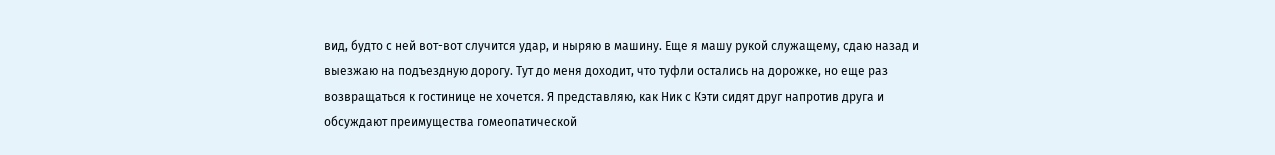вид, будто с ней вот-вот случится удар, и ныряю в машину. Еще я машу рукой служащему, сдаю назад и выезжаю на подъездную дорогу. Тут до меня доходит, что туфли остались на дорожке, но еще раз возвращаться к гостинице не хочется. Я представляю, как Ник с Кэти сидят друг напротив друга и обсуждают преимущества гомеопатической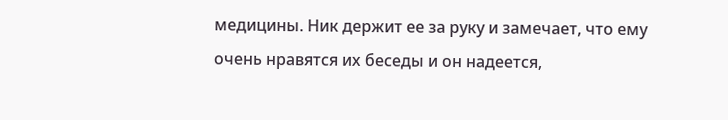медицины. Ник держит ее за руку и замечает, что ему очень нравятся их беседы и он надеется,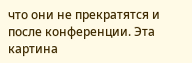что они не прекратятся и после конференции. Эта картина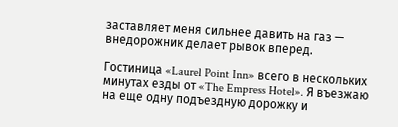заставляет меня сильнее давить на газ — внедорожник делает рывок вперед.

Гостиница «Laurel Point Inn» всего в нескольких минутах езды от «The Empress Hotel». Я въезжаю на еще одну подъездную дорожку и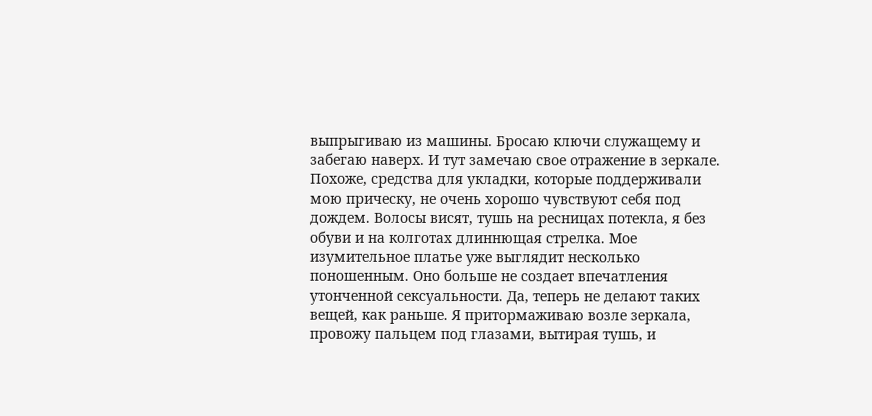выпрыгиваю из машины. Бросаю ключи служащему и забегаю наверх. И тут замечаю свое отражение в зеркале. Похоже, средства для укладки, которые поддерживали мою прическу, не очень хорошо чувствуют себя под дождем. Волосы висят, тушь на ресницах потекла, я без обуви и на колготах длиннющая стрелка. Мое изумительное платье уже выглядит несколько поношенным. Оно больше не создает впечатления утонченной сексуальности. Да, теперь не делают таких вещей, как раньше. Я притормаживаю возле зеркала, провожу пальцем под глазами, вытирая тушь, и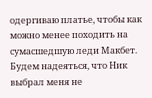одергиваю платье, чтобы как можно менее походить на сумасшедшую леди Макбет. Будем надеяться, что Ник выбрал меня не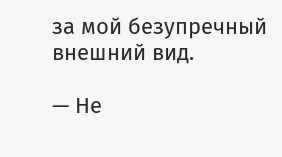за мой безупречный внешний вид.

— Не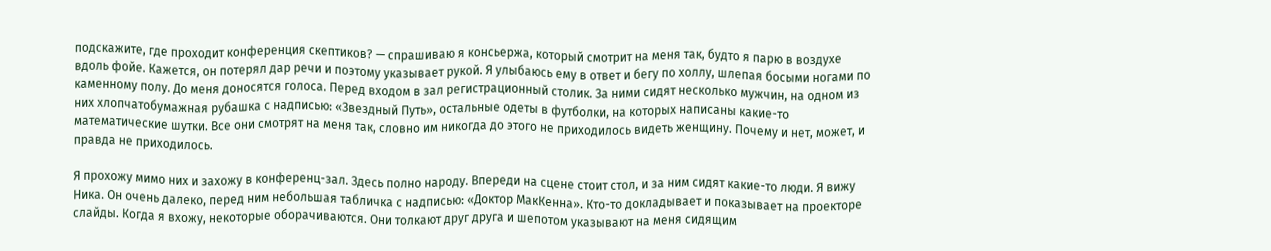подскажите, где проходит конференция скептиков? — спрашиваю я консьержа, который смотрит на меня так, будто я парю в воздухе вдоль фойе. Кажется, он потерял дар речи и поэтому указывает рукой. Я улыбаюсь ему в ответ и бегу по холлу, шлепая босыми ногами по каменному полу. До меня доносятся голоса. Перед входом в зал регистрационный столик. За ними сидят несколько мужчин, на одном из них хлопчатобумажная рубашка с надписью: «Звездный Путь», остальные одеты в футболки, на которых написаны какие-то математические шутки. Все они смотрят на меня так, словно им никогда до этого не приходилось видеть женщину. Почему и нет, может, и правда не приходилось.

Я прохожу мимо них и захожу в конференц-зал. Здесь полно народу. Впереди на сцене стоит стол, и за ним сидят какие-то люди. Я вижу Ника. Он очень далеко, перед ним небольшая табличка с надписью: «Доктор МакКенна». Кто-то докладывает и показывает на проекторе слайды. Когда я вхожу, некоторые оборачиваются. Они толкают друг друга и шепотом указывают на меня сидящим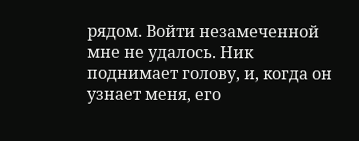рядом. Войти незамеченной мне не удалось. Ник поднимает голову, и, когда он узнает меня, его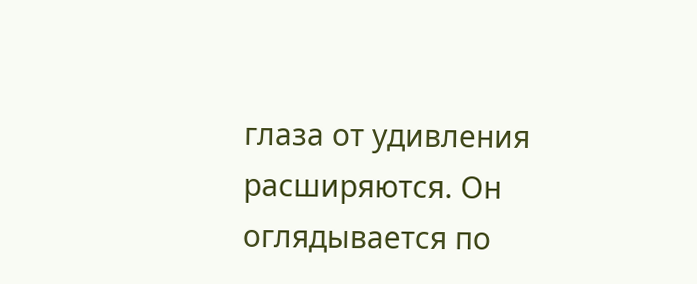глаза от удивления расширяются. Он оглядывается по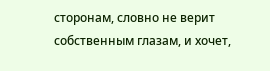сторонам, словно не верит собственным глазам, и хочет,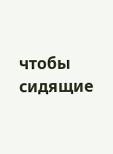чтобы сидящие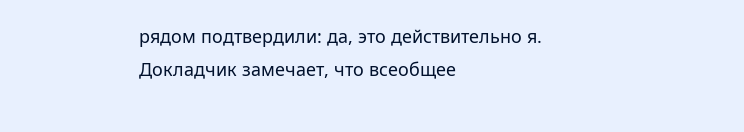рядом подтвердили: да, это действительно я. Докладчик замечает, что всеобщее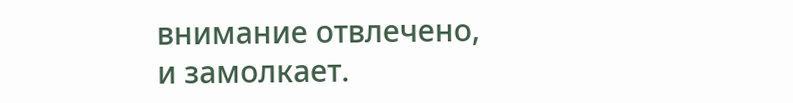внимание отвлечено, и замолкает.